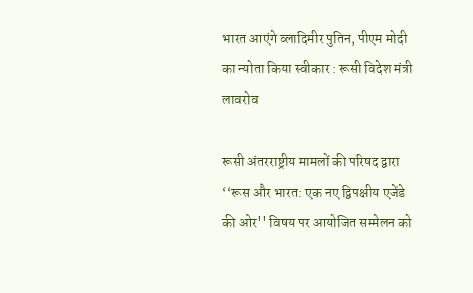भारत आएंगे व्लादिमीर पुतिन, पीएम मोदी का न्योता किया स्वीकार : रूसी विदेश मंत्री लावरोव

रूसी अंतरराष्ट्रीय मामलों की परिषद द्वारा ‘‘रूस और भारत: एक नए द्विपक्षीय एजेंडे की ओर'' विषय पर आयोजित सम्मेलन को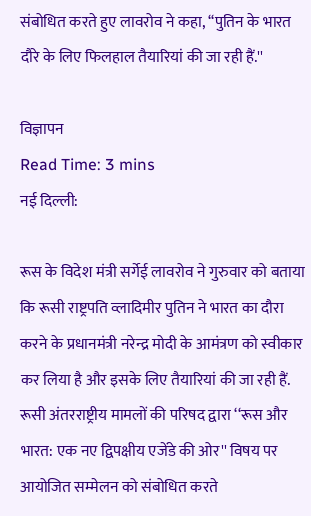संबोधित करते हुए लावरोव ने कहा, ‘‘पुतिन के भारत दौरे के लिए फिलहाल तैयारियां की जा रही हैं.''

विज्ञापन
Read Time: 3 mins
नई दिल्ली:

रूस के विदेश मंत्री सर्गेई लावरोव ने गुरुवार को बताया कि रूसी राष्ट्रपति व्लादिमीर पुतिन ने भारत का दौरा करने के प्रधानमंत्री नरेन्द्र मोदी के आमंत्रण को स्वीकार कर लिया है और इसके लिए तैयारियां की जा रही हैं. रूसी अंतरराष्ट्रीय मामलों की परिषद द्वारा ‘‘रूस और भारत: एक नए द्विपक्षीय एजेंडे की ओर'' विषय पर आयोजित सम्मेलन को संबोधित करते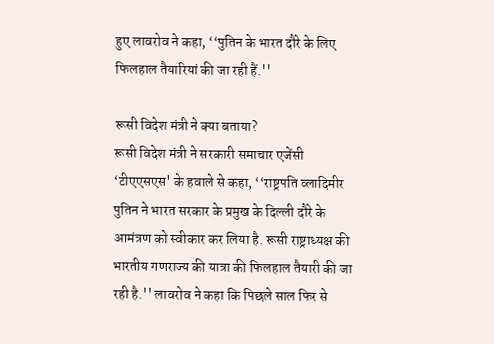हुए लावरोव ने कहा, ‘‘पुतिन के भारत दौरे के लिए फिलहाल तैयारियां की जा रही हैं.''

रूसी विदेश मंत्री ने क्या बताया?
रूसी विदेश मंत्री ने सरकारी समाचार एजेंसी ‘टीएएसएस' के हवाले से कहा, ‘‘राष्ट्रपति व्लादिमीर पुतिन ने भारत सरकार के प्रमुख के दिल्ली दौरे के आमंत्रण को स्वीकार कर लिया है. रूसी राष्ट्राध्यक्ष की भारतीय गणराज्य की यात्रा की फिलहाल तैयारी की जा रही है.'' लावरोव ने कहा कि पिछले साल फिर से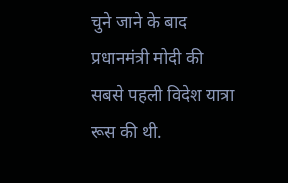चुने जाने के बाद प्रधानमंत्री मोदी की सबसे पहली विदेश यात्रा रूस की थी.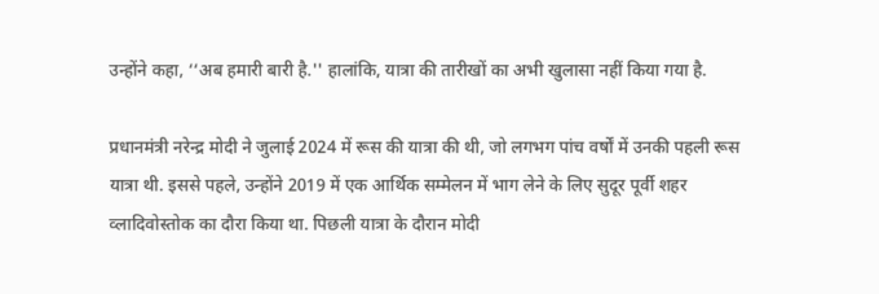उन्होंने कहा, ‘‘अब हमारी बारी है.'' हालांकि, यात्रा की तारीखों का अभी खुलासा नहीं किया गया है.

प्रधानमंत्री नरेन्द्र मोदी ने जुलाई 2024 में रूस की यात्रा की थी, जो लगभग पांच वर्षों में उनकी पहली रूस यात्रा थी. इससे पहले, उन्होंने 2019 में एक आर्थिक सम्मेलन में भाग लेने के लिए सुदूर पूर्वी शहर व्लादिवोस्तोक का दौरा किया था. पिछली यात्रा के दौरान मोदी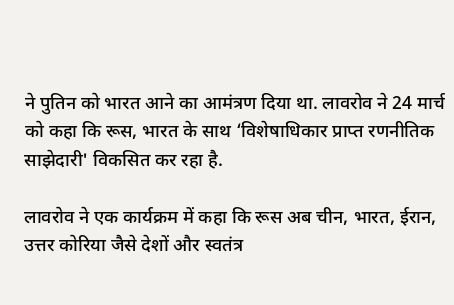ने पुतिन को भारत आने का आमंत्रण दिया था. लावरोव ने 24 मार्च को कहा कि रूस, भारत के साथ ‘विशेषाधिकार प्राप्त रणनीतिक साझेदारी' विकसित कर रहा है.

लावरोव ने एक कार्यक्रम में कहा कि रूस अब चीन, भारत, ईरान, उत्तर कोरिया जैसे देशों और स्वतंत्र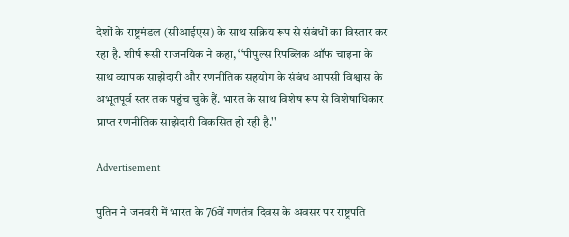देशों के राष्ट्रमंडल (सीआईएस) के साथ सक्रिय रूप से संबंधों का विस्तार कर रहा है. शीर्ष रूसी राजनयिक ने कहा, ‘‘पीपुल्स रिपब्लिक ऑफ चाइना के साथ व्यापक साझेदारी और रणनीतिक सहयोग के संबंध आपसी विश्वास के अभूतपूर्व स्तर तक पहुंच चुके हैं. भारत के साथ विशेष रूप से विशेषाधिकार प्राप्त रणनीतिक साझेदारी विकसित हो रही है.''

Advertisement

पुतिन ने जनवरी में भारत के 76वें गणतंत्र दिवस के अवसर पर राष्ट्रपति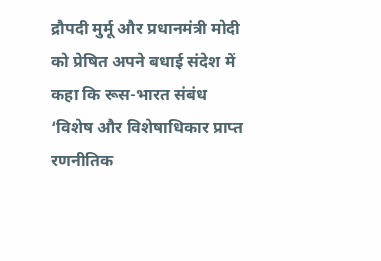द्रौपदी मुर्मू और प्रधानमंत्री मोदी को प्रेषित अपने बधाई संदेश में कहा कि रूस-भारत संबंध ‘विशेष और विशेषाधिकार प्राप्त रणनीतिक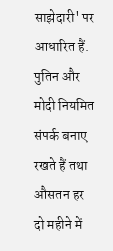साझेदारी' पर आधारित हैं. पुतिन और मोदी नियमित संपर्क बनाए रखते हैं तथा औसतन हर दो महीने में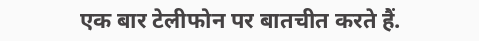एक बार टेलीफोन पर बातचीत करते हैं.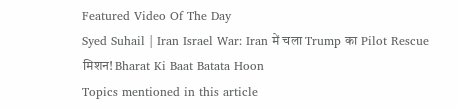Featured Video Of The Day
Syed Suhail | Iran Israel War: Iran में चला Trump का Pilot Rescue मिशन! Bharat Ki Baat Batata Hoon
Topics mentioned in this article